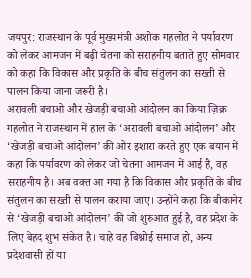जयपुर: राजस्थान के पूर्व मुख्यमंत्री अशोक गहलोत ने पर्यावरण को लेकर आमजन में बढ़ी चेतना को सराहनीय बताते हुए सोमवार को कहा कि विकास और प्रकृति के बीच संतुलन का सख्ती से पालन किया जाना जरूरी है।
अरावली बचाओ और खेजड़ी बचाओ आंदोलन का किया ज़िक्र
गहलोत ने राजस्थान में हाल के ‘अरावली बचाओ आंदोलन’ और ‘खेजड़ी बचाओ आंदोलन’ की ओर इशारा करते हुए एक बयान में कहा कि पर्यावरण को लेकर जो चेतना आमजन में आई है, वह सराहनीय है। अब वक्त आ गया है कि विकास और प्रकृति के बीच संतुलन का सख्ती से पालन कराया जाए। उन्होंने कहा कि बीकानेर से ‘खेजड़ी बचाओ आंदोलन’ की जो शुरुआत हुई है, वह प्रदेश के लिए बेहद शुभ संकेत है। चाहे वह बिश्नोई समाज हो, अन्य प्रदेशवासी हों या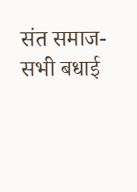संत समाज-सभी बधाई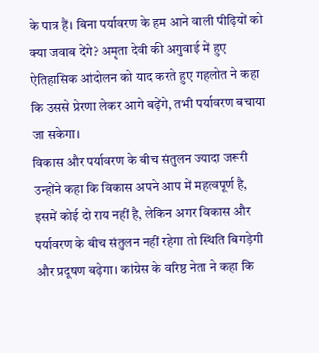के पात्र हैं। बिना पर्यावरण के हम आने वाली पीढ़ियों को क्या जवाब देंगे? अमृता देवी की अगुवाई में हुए ऐतिहासिक आंदोलन को याद करते हुए गहलोत ने कहा कि उससे प्रेरणा लेकर आगे बढ़ेंगे, तभी पर्यावरण बचाया जा सकेगा।
विकास और पर्यावरण के बीच संतुलन ज्यादा जरूरी
उन्होंने कहा कि विकास अपने आप में महत्वपूर्ण है, इसमें कोई दो राय नहीं है, लेकिन अगर विकास और पर्यावरण के बीच संतुलन नहीं रहेगा तो स्थिति बिगड़ेगी और प्रदूषण बढ़ेगा। कांग्रेस के वरिष्ठ नेता ने कहा कि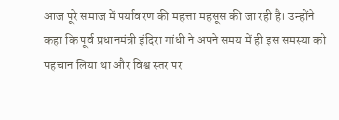आज पूरे समाज में पर्यावरण की महत्ता महसूस की जा रही है। उन्होंने कहा कि पूर्व प्रधानमंत्री इंदिरा गांधी ने अपने समय में ही इस समस्या को पहचान लिया था और विश्व स्तर पर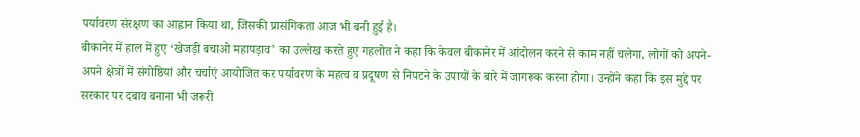पर्यावरण संरक्षण का आह्वान किया था, जिसकी प्रासंगिकता आज भी बनी हुई है।
बीकानेर में हाल में हुए ‘खेजड़ी बचाओ महापड़ाव’ का उल्लेख करते हुए गहलोत ने कहा कि केवल बीकानेर में आंदोलन करने से काम नहीं चलेगा, लोगों को अपने-अपने क्षेत्रों में संगोष्ठियां और चर्चाएं आयोजित कर पर्यावरण के महत्व व प्रदूषण से निपटने के उपायों के बारे में जागरूक करना होगा। उन्होंने कहा कि इस मुद्दे पर सरकार पर दबाव बनाना भी जरूरी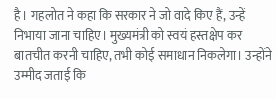है। गहलोत ने कहा कि सरकार ने जो वादे किए हैं, उन्हें निभाया जाना चाहिए। मुख्यमंत्री को स्वयं हस्तक्षेप कर बातचीत करनी चाहिए, तभी कोई समाधान निकलेगा। उन्होंने उम्मीद जताई कि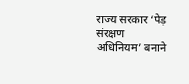राज्य सरकार ‘पेड़ संरक्षण अधिनियम’ बनाने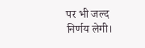पर भी जल्द निर्णय लेगी।